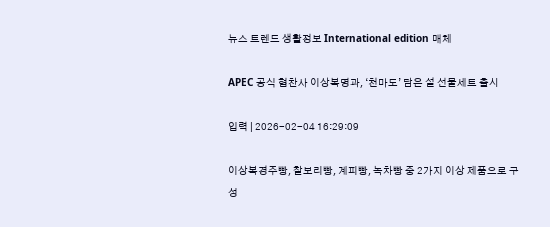뉴스 트렌드 생활정보 International edition 매체

APEC 공식 협찬사 이상복명과, ‘천마도’ 담은 설 선물세트 출시

입력 | 2026-02-04 16:29:09

이상복경주빵, 찰보리빵, 계피빵, 녹차빵 중 2가지 이상 제품으로 구성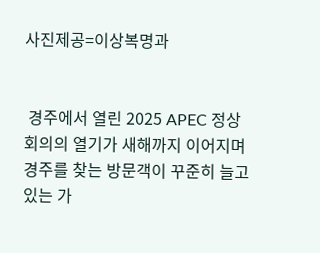사진제공=이상복명과


 경주에서 열린 2025 APEC 정상회의의 열기가 새해까지 이어지며 경주를 찾는 방문객이 꾸준히 늘고 있는 가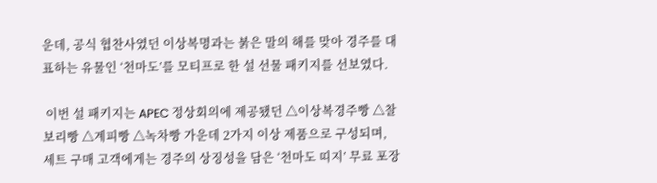운데, 공식 협찬사였던 이상복명과는 붉은 말의 해를 맞아 경주를 대표하는 유물인 ‘천마도’를 모티프로 한 설 선물 패키지를 선보였다.

 이번 설 패키지는 APEC 정상회의에 제공됐던 △이상복경주빵 △찰보리빵 △계피빵 △녹차빵 가운데 2가지 이상 제품으로 구성되며, 세트 구매 고객에게는 경주의 상징성을 담은 ‘천마도 띠지’ 무료 포장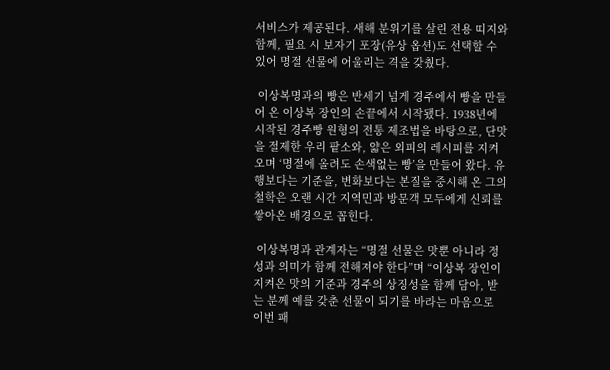서비스가 제공된다. 새해 분위기를 살린 전용 띠지와 함께, 필요 시 보자기 포장(유상 옵션)도 선택할 수 있어 명절 선물에 어울리는 격을 갖췄다.

 이상복명과의 빵은 반세기 넘게 경주에서 빵을 만들어 온 이상복 장인의 손끝에서 시작됐다. 1938년에 시작된 경주빵 원형의 전통 제조법을 바탕으로, 단맛을 절제한 우리 팥소와, 얇은 외피의 레시피를 지켜오며 ‘명절에 올려도 손색없는 빵’을 만들어 왔다. 유행보다는 기준을, 변화보다는 본질을 중시해 온 그의 철학은 오랜 시간 지역민과 방문객 모두에게 신뢰를 쌓아온 배경으로 꼽힌다.

 이상복명과 관계자는 “명절 선물은 맛뿐 아니라 정성과 의미가 함께 전해져야 한다”며 “이상복 장인이 지켜온 맛의 기준과 경주의 상징성을 함께 담아, 받는 분께 예를 갖춘 선물이 되기를 바라는 마음으로 이번 패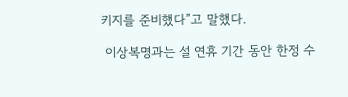키지를 준비했다”고 말했다.

 이상복명과는 설 연휴 기간 동안 한정 수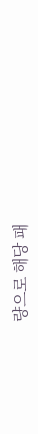량으로 해당 패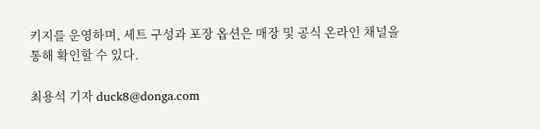키지를 운영하며, 세트 구성과 포장 옵션은 매장 및 공식 온라인 채널을 통해 확인할 수 있다.

최용석 기자 duck8@donga.com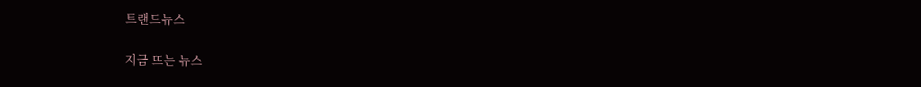트랜드뉴스

지금 뜨는 뉴스